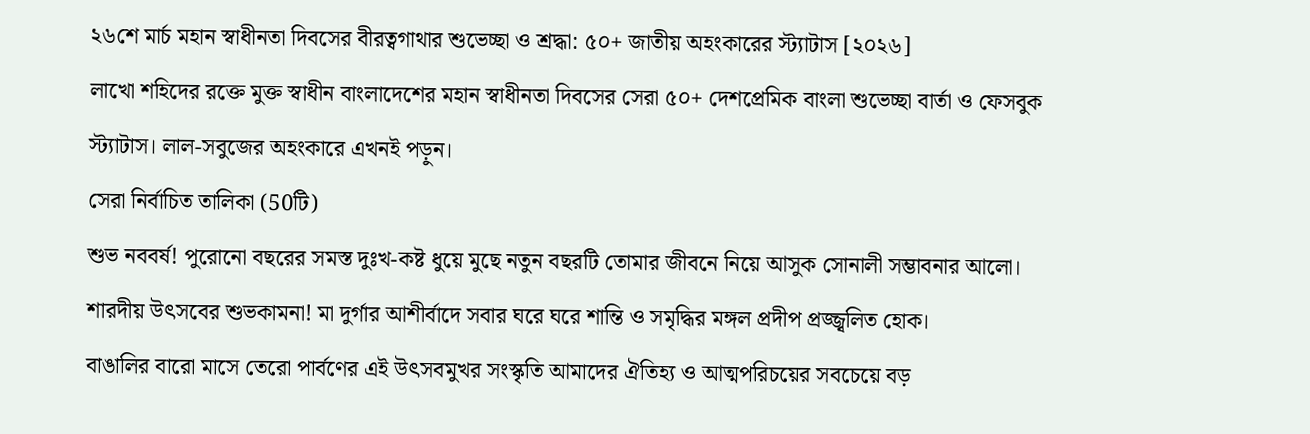২৬শে মার্চ মহান স্বাধীনতা দিবসের বীরত্বগাথার শুভেচ্ছা ও শ্রদ্ধা: ৫০+ জাতীয় অহংকারের স্ট্যাটাস [২০২৬]
লাখো শহিদের রক্তে মুক্ত স্বাধীন বাংলাদেশের মহান স্বাধীনতা দিবসের সেরা ৫০+ দেশপ্রেমিক বাংলা শুভেচ্ছা বার্তা ও ফেসবুক স্ট্যাটাস। লাল-সবুজের অহংকারে এখনই পড়ুন।
সেরা নির্বাচিত তালিকা (50টি)
শুভ নববর্ষ! পুরোনো বছরের সমস্ত দুঃখ-কষ্ট ধুয়ে মুছে নতুন বছরটি তোমার জীবনে নিয়ে আসুক সোনালী সম্ভাবনার আলো।
শারদীয় উৎসবের শুভকামনা! মা দুর্গার আশীর্বাদে সবার ঘরে ঘরে শান্তি ও সমৃদ্ধির মঙ্গল প্রদীপ প্রজ্জ্বলিত হোক।
বাঙালির বারো মাসে তেরো পার্বণের এই উৎসবমুখর সংস্কৃতি আমাদের ঐতিহ্য ও আত্মপরিচয়ের সবচেয়ে বড়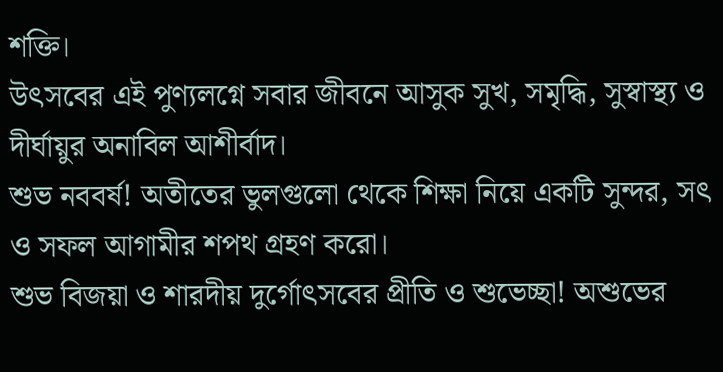শক্তি।
উৎসবের এই পুণ্যলগ্নে সবার জীবনে আসুক সুখ, সমৃদ্ধি, সুস্বাস্থ্য ও দীর্ঘায়ুর অনাবিল আশীর্বাদ।
শুভ নববর্ষ! অতীতের ভুলগুলো থেকে শিক্ষা নিয়ে একটি সুন্দর, সৎ ও সফল আগামীর শপথ গ্রহণ করো।
শুভ বিজয়া ও শারদীয় দুর্গোৎসবের প্রীতি ও শুভেচ্ছা! অশুভের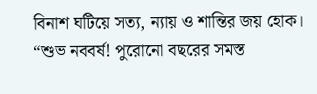বিনাশ ঘটিয়ে সত্য, ন্যায় ও শান্তির জয় হোক।
“শুভ নববর্ষ! পুরোনো বছরের সমস্ত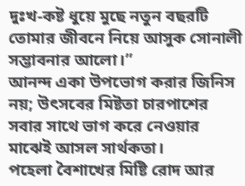দুঃখ-কষ্ট ধুয়ে মুছে নতুন বছরটি তোমার জীবনে নিয়ে আসুক সোনালী সম্ভাবনার আলো।”
আনন্দ একা উপভোগ করার জিনিস নয়; উৎসবের মিষ্টতা চারপাশের সবার সাথে ভাগ করে নেওয়ার মাঝেই আসল সার্থকতা।
পহেলা বৈশাখের মিষ্টি রোদ আর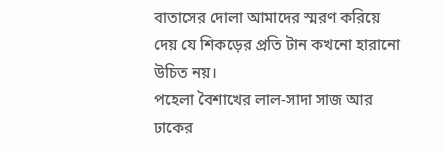বাতাসের দোলা আমাদের স্মরণ করিয়ে দেয় যে শিকড়ের প্রতি টান কখনো হারানো উচিত নয়।
পহেলা বৈশাখের লাল-সাদা সাজ আর ঢাকের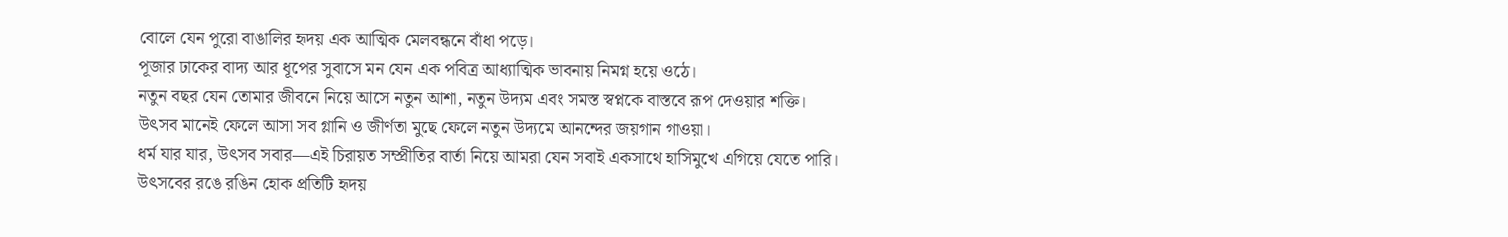বোলে যেন পুরো বাঙালির হৃদয় এক আত্মিক মেলবন্ধনে বাঁধা পড়ে।
পূজার ঢাকের বাদ্য আর ধূপের সুবাসে মন যেন এক পবিত্র আধ্যাত্মিক ভাবনায় নিমগ্ন হয়ে ওঠে।
নতুন বছর যেন তোমার জীবনে নিয়ে আসে নতুন আশা, নতুন উদ্যম এবং সমস্ত স্বপ্নকে বাস্তবে রূপ দেওয়ার শক্তি।
উৎসব মানেই ফেলে আসা সব গ্লানি ও জীর্ণতা মুছে ফেলে নতুন উদ্যমে আনন্দের জয়গান গাওয়া।
ধর্ম যার যার, উৎসব সবার—এই চিরায়ত সম্প্রীতির বার্তা নিয়ে আমরা যেন সবাই একসাথে হাসিমুখে এগিয়ে যেতে পারি।
উৎসবের রঙে রঙিন হোক প্রতিটি হৃদয়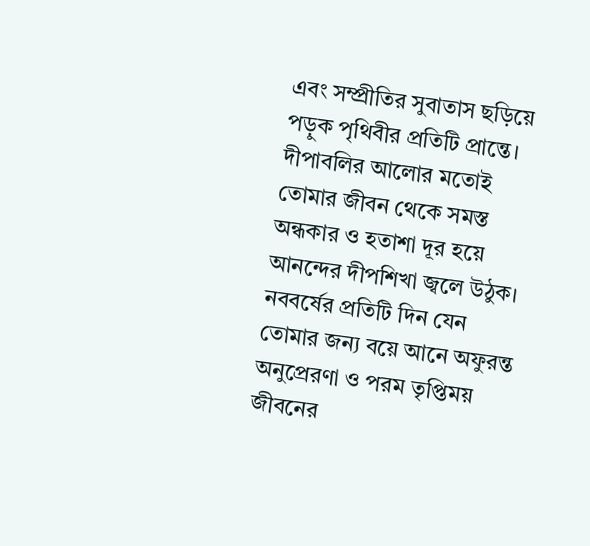এবং সম্প্রীতির সুবাতাস ছড়িয়ে পড়ুক পৃথিবীর প্রতিটি প্রান্তে।
দীপাবলির আলোর মতোই তোমার জীবন থেকে সমস্ত অন্ধকার ও হতাশা দূর হয়ে আনন্দের দীপশিখা জ্বলে উঠুক।
নববর্ষের প্রতিটি দিন যেন তোমার জন্য বয়ে আনে অফুরন্ত অনুপ্রেরণা ও পরম তৃপ্তিময় জীবনের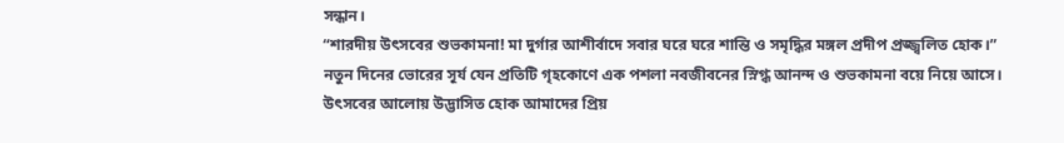সন্ধান।
“শারদীয় উৎসবের শুভকামনা! মা দুর্গার আশীর্বাদে সবার ঘরে ঘরে শান্তি ও সমৃদ্ধির মঙ্গল প্রদীপ প্রজ্জ্বলিত হোক।”
নতুন দিনের ভোরের সূর্য যেন প্রতিটি গৃহকোণে এক পশলা নবজীবনের স্নিগ্ধ আনন্দ ও শুভকামনা বয়ে নিয়ে আসে।
উৎসবের আলোয় উদ্ভাসিত হোক আমাদের প্রিয়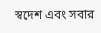স্বদেশ এবং সবার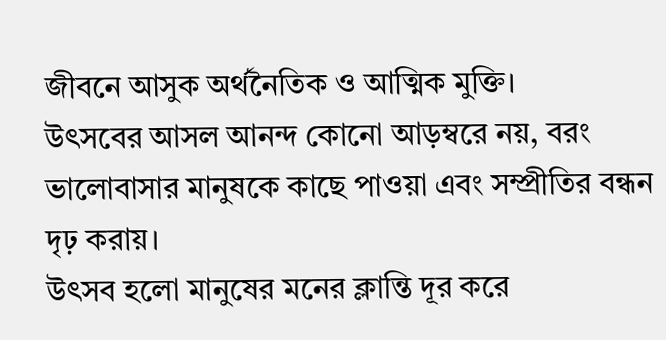জীবনে আসুক অর্থনৈতিক ও আত্মিক মুক্তি।
উৎসবের আসল আনন্দ কোনো আড়ম্বরে নয়, বরং ভালোবাসার মানুষকে কাছে পাওয়া এবং সম্প্রীতির বন্ধন দৃঢ় করায়।
উৎসব হলো মানুষের মনের ক্লান্তি দূর করে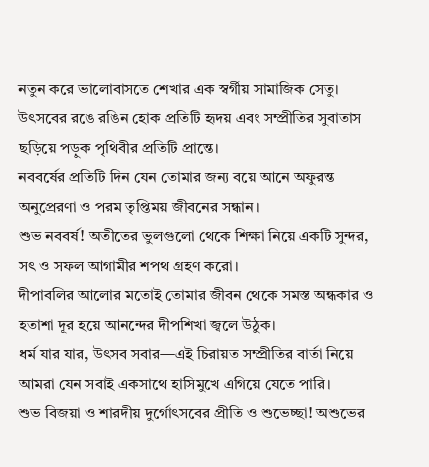নতুন করে ভালোবাসতে শেখার এক স্বর্গীয় সামাজিক সেতু।
উৎসবের রঙে রঙিন হোক প্রতিটি হৃদয় এবং সম্প্রীতির সুবাতাস ছড়িয়ে পড়ুক পৃথিবীর প্রতিটি প্রান্তে।
নববর্ষের প্রতিটি দিন যেন তোমার জন্য বয়ে আনে অফুরন্ত অনুপ্রেরণা ও পরম তৃপ্তিময় জীবনের সন্ধান।
শুভ নববর্ষ! অতীতের ভুলগুলো থেকে শিক্ষা নিয়ে একটি সুন্দর, সৎ ও সফল আগামীর শপথ গ্রহণ করো।
দীপাবলির আলোর মতোই তোমার জীবন থেকে সমস্ত অন্ধকার ও হতাশা দূর হয়ে আনন্দের দীপশিখা জ্বলে উঠুক।
ধর্ম যার যার, উৎসব সবার—এই চিরায়ত সম্প্রীতির বার্তা নিয়ে আমরা যেন সবাই একসাথে হাসিমুখে এগিয়ে যেতে পারি।
শুভ বিজয়া ও শারদীয় দুর্গোৎসবের প্রীতি ও শুভেচ্ছা! অশুভের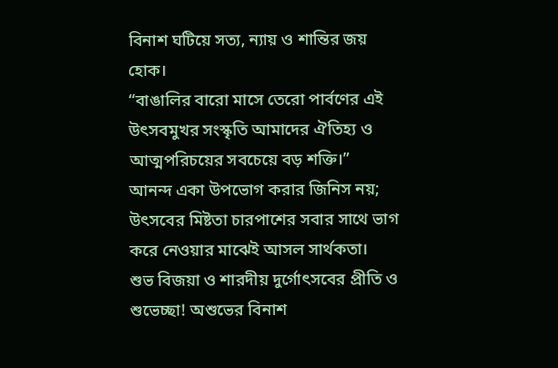বিনাশ ঘটিয়ে সত্য, ন্যায় ও শান্তির জয় হোক।
“বাঙালির বারো মাসে তেরো পার্বণের এই উৎসবমুখর সংস্কৃতি আমাদের ঐতিহ্য ও আত্মপরিচয়ের সবচেয়ে বড় শক্তি।”
আনন্দ একা উপভোগ করার জিনিস নয়; উৎসবের মিষ্টতা চারপাশের সবার সাথে ভাগ করে নেওয়ার মাঝেই আসল সার্থকতা।
শুভ বিজয়া ও শারদীয় দুর্গোৎসবের প্রীতি ও শুভেচ্ছা! অশুভের বিনাশ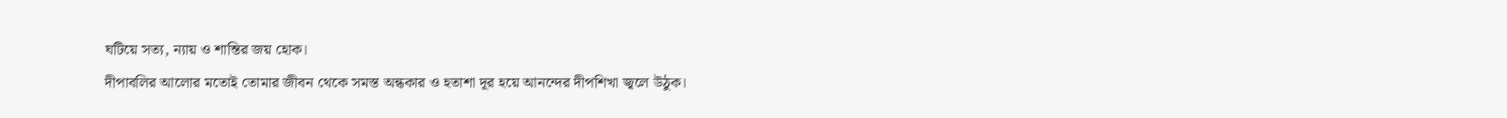ঘটিয়ে সত্য, ন্যায় ও শান্তির জয় হোক।
দীপাবলির আলোর মতোই তোমার জীবন থেকে সমস্ত অন্ধকার ও হতাশা দূর হয়ে আনন্দের দীপশিখা জ্বলে উঠুক।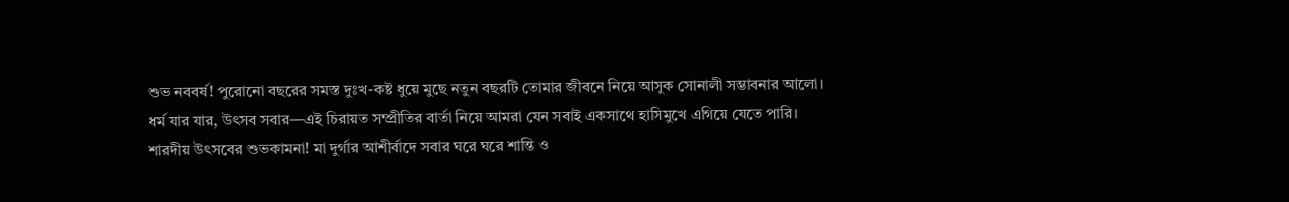শুভ নববর্ষ! পুরোনো বছরের সমস্ত দুঃখ-কষ্ট ধুয়ে মুছে নতুন বছরটি তোমার জীবনে নিয়ে আসুক সোনালী সম্ভাবনার আলো।
ধর্ম যার যার, উৎসব সবার—এই চিরায়ত সম্প্রীতির বার্তা নিয়ে আমরা যেন সবাই একসাথে হাসিমুখে এগিয়ে যেতে পারি।
শারদীয় উৎসবের শুভকামনা! মা দুর্গার আশীর্বাদে সবার ঘরে ঘরে শান্তি ও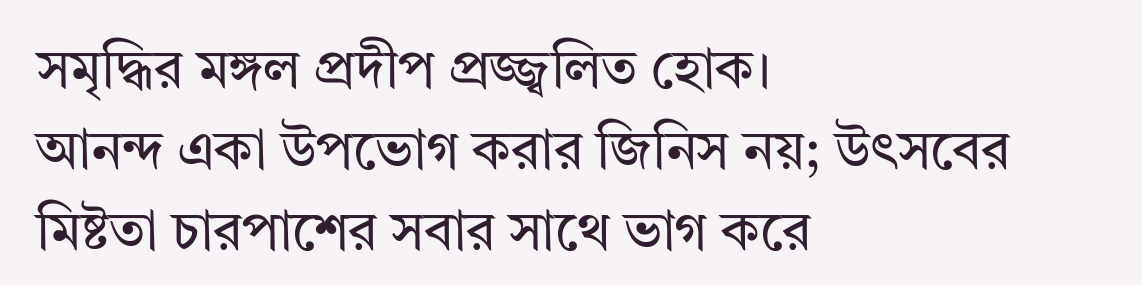সমৃদ্ধির মঙ্গল প্রদীপ প্রজ্জ্বলিত হোক।
আনন্দ একা উপভোগ করার জিনিস নয়; উৎসবের মিষ্টতা চারপাশের সবার সাথে ভাগ করে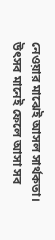নেওয়ার মাঝেই আসল সার্থকতা।
উৎসব মানেই ফেলে আসা সব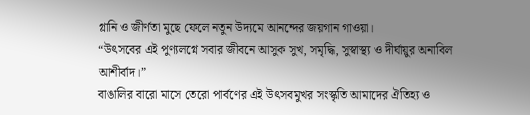গ্লানি ও জীর্ণতা মুছে ফেলে নতুন উদ্যমে আনন্দের জয়গান গাওয়া।
“উৎসবের এই পুণ্যলগ্নে সবার জীবনে আসুক সুখ, সমৃদ্ধি, সুস্বাস্থ্য ও দীর্ঘায়ুর অনাবিল আশীর্বাদ।”
বাঙালির বারো মাসে তেরো পার্বণের এই উৎসবমুখর সংস্কৃতি আমাদের ঐতিহ্য ও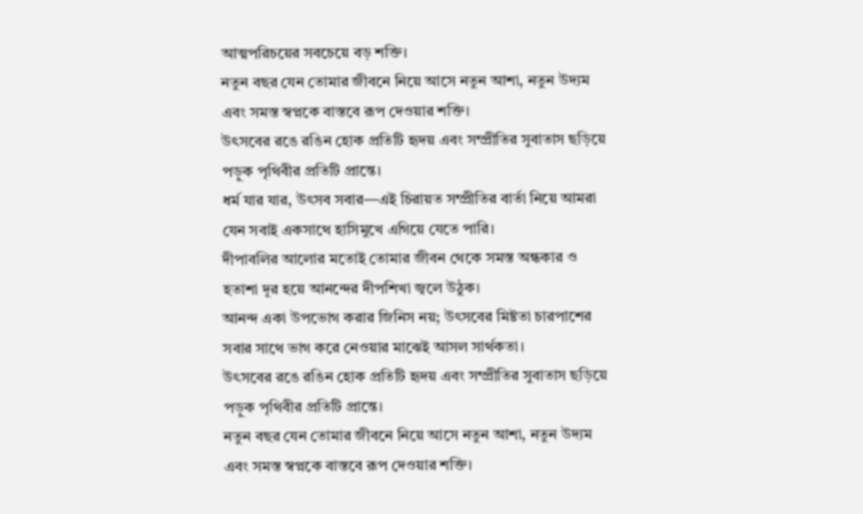আত্মপরিচয়ের সবচেয়ে বড় শক্তি।
নতুন বছর যেন তোমার জীবনে নিয়ে আসে নতুন আশা, নতুন উদ্যম এবং সমস্ত স্বপ্নকে বাস্তবে রূপ দেওয়ার শক্তি।
উৎসবের রঙে রঙিন হোক প্রতিটি হৃদয় এবং সম্প্রীতির সুবাতাস ছড়িয়ে পড়ুক পৃথিবীর প্রতিটি প্রান্তে।
ধর্ম যার যার, উৎসব সবার—এই চিরায়ত সম্প্রীতির বার্তা নিয়ে আমরা যেন সবাই একসাথে হাসিমুখে এগিয়ে যেতে পারি।
দীপাবলির আলোর মতোই তোমার জীবন থেকে সমস্ত অন্ধকার ও হতাশা দূর হয়ে আনন্দের দীপশিখা জ্বলে উঠুক।
আনন্দ একা উপভোগ করার জিনিস নয়; উৎসবের মিষ্টতা চারপাশের সবার সাথে ভাগ করে নেওয়ার মাঝেই আসল সার্থকতা।
উৎসবের রঙে রঙিন হোক প্রতিটি হৃদয় এবং সম্প্রীতির সুবাতাস ছড়িয়ে পড়ুক পৃথিবীর প্রতিটি প্রান্তে।
নতুন বছর যেন তোমার জীবনে নিয়ে আসে নতুন আশা, নতুন উদ্যম এবং সমস্ত স্বপ্নকে বাস্তবে রূপ দেওয়ার শক্তি।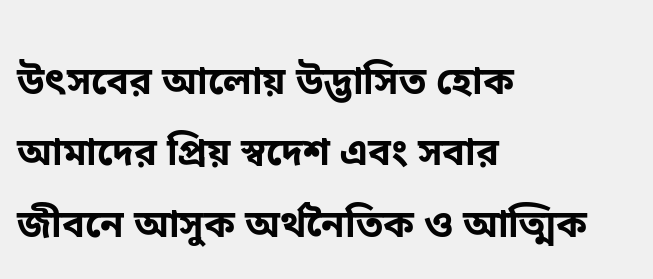উৎসবের আলোয় উদ্ভাসিত হোক আমাদের প্রিয় স্বদেশ এবং সবার জীবনে আসুক অর্থনৈতিক ও আত্মিক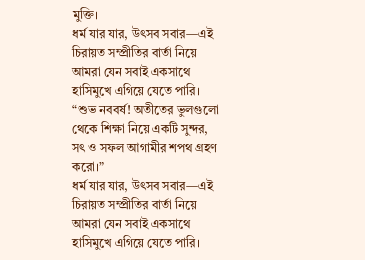মুক্তি।
ধর্ম যার যার, উৎসব সবার—এই চিরায়ত সম্প্রীতির বার্তা নিয়ে আমরা যেন সবাই একসাথে হাসিমুখে এগিয়ে যেতে পারি।
“শুভ নববর্ষ! অতীতের ভুলগুলো থেকে শিক্ষা নিয়ে একটি সুন্দর, সৎ ও সফল আগামীর শপথ গ্রহণ করো।”
ধর্ম যার যার, উৎসব সবার—এই চিরায়ত সম্প্রীতির বার্তা নিয়ে আমরা যেন সবাই একসাথে হাসিমুখে এগিয়ে যেতে পারি।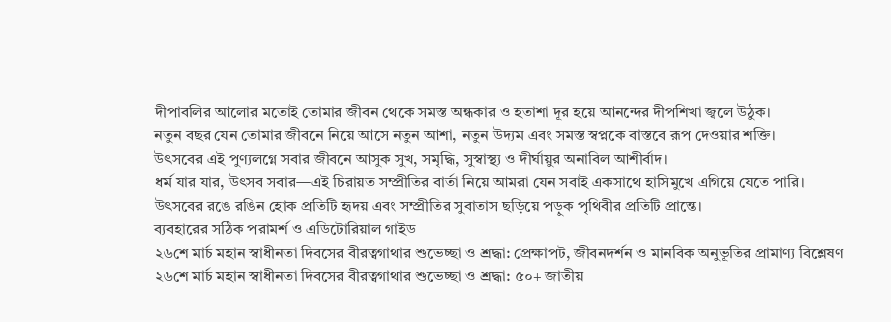দীপাবলির আলোর মতোই তোমার জীবন থেকে সমস্ত অন্ধকার ও হতাশা দূর হয়ে আনন্দের দীপশিখা জ্বলে উঠুক।
নতুন বছর যেন তোমার জীবনে নিয়ে আসে নতুন আশা, নতুন উদ্যম এবং সমস্ত স্বপ্নকে বাস্তবে রূপ দেওয়ার শক্তি।
উৎসবের এই পুণ্যলগ্নে সবার জীবনে আসুক সুখ, সমৃদ্ধি, সুস্বাস্থ্য ও দীর্ঘায়ুর অনাবিল আশীর্বাদ।
ধর্ম যার যার, উৎসব সবার—এই চিরায়ত সম্প্রীতির বার্তা নিয়ে আমরা যেন সবাই একসাথে হাসিমুখে এগিয়ে যেতে পারি।
উৎসবের রঙে রঙিন হোক প্রতিটি হৃদয় এবং সম্প্রীতির সুবাতাস ছড়িয়ে পড়ুক পৃথিবীর প্রতিটি প্রান্তে।
ব্যবহারের সঠিক পরামর্শ ও এডিটোরিয়াল গাইড
২৬শে মার্চ মহান স্বাধীনতা দিবসের বীরত্বগাথার শুভেচ্ছা ও শ্রদ্ধা: প্রেক্ষাপট, জীবনদর্শন ও মানবিক অনুভূতির প্রামাণ্য বিশ্লেষণ
২৬শে মার্চ মহান স্বাধীনতা দিবসের বীরত্বগাথার শুভেচ্ছা ও শ্রদ্ধা: ৫০+ জাতীয়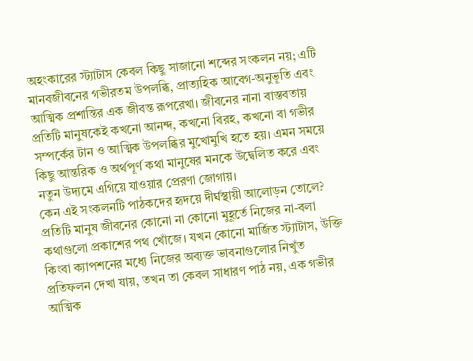অহংকারের স্ট্যাটাস কেবল কিছু সাজানো শব্দের সংকলন নয়; এটি মানবজীবনের গভীরতম উপলব্ধি, প্রাত্যহিক আবেগ-অনুভূতি এবং আত্মিক প্রশান্তির এক জীবন্ত রূপরেখা। জীবনের নানা বাস্তবতায় প্রতিটি মানুষকেই কখনো আনন্দ, কখনো বিরহ, কখনো বা গভীর সম্পর্কের টান ও আত্মিক উপলব্ধির মুখোমুখি হতে হয়। এমন সময়ে কিছু আন্তরিক ও অর্থপূর্ণ কথা মানুষের মনকে উদ্বেলিত করে এবং নতুন উদ্যমে এগিয়ে যাওয়ার প্রেরণা জোগায়।
কেন এই সংকলনটি পাঠকদের হৃদয়ে দীর্ঘস্থায়ী আলোড়ন তোলে?
প্রতিটি মানুষ জীবনের কোনো না কোনো মুহূর্তে নিজের না-বলা কথাগুলো প্রকাশের পথ খোঁজে। যখন কোনো মার্জিত স্ট্যাটাস, উক্তি কিংবা ক্যাপশনের মধ্যে নিজের অব্যক্ত ভাবনাগুলোর নিখুঁত প্রতিফলন দেখা যায়, তখন তা কেবল সাধারণ পাঠ নয়, এক গভীর আত্মিক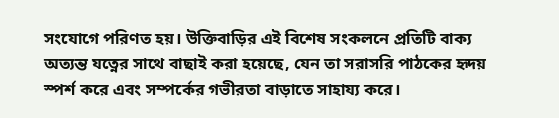সংযোগে পরিণত হয়। উক্তিবাড়ির এই বিশেষ সংকলনে প্রতিটি বাক্য অত্যন্ত যত্নের সাথে বাছাই করা হয়েছে, যেন তা সরাসরি পাঠকের হৃদয় স্পর্শ করে এবং সম্পর্কের গভীরতা বাড়াতে সাহায্য করে।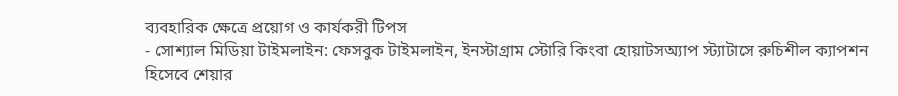ব্যবহারিক ক্ষেত্রে প্রয়োগ ও কার্যকরী টিপস
- সোশ্যাল মিডিয়া টাইমলাইন: ফেসবুক টাইমলাইন, ইনস্টাগ্রাম স্টোরি কিংবা হোয়াটসঅ্যাপ স্ট্যাটাসে রুচিশীল ক্যাপশন হিসেবে শেয়ার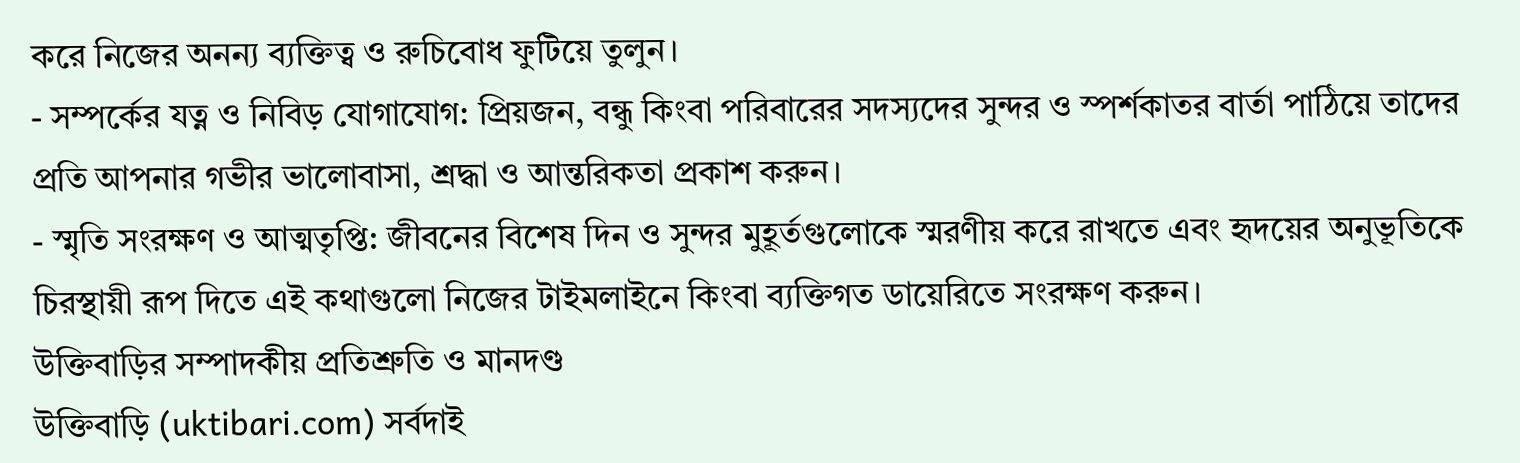করে নিজের অনন্য ব্যক্তিত্ব ও রুচিবোধ ফুটিয়ে তুলুন।
- সম্পর্কের যত্ন ও নিবিড় যোগাযোগ: প্রিয়জন, বন্ধু কিংবা পরিবারের সদস্যদের সুন্দর ও স্পর্শকাতর বার্তা পাঠিয়ে তাদের প্রতি আপনার গভীর ভালোবাসা, শ্রদ্ধা ও আন্তরিকতা প্রকাশ করুন।
- স্মৃতি সংরক্ষণ ও আত্মতৃপ্তি: জীবনের বিশেষ দিন ও সুন্দর মুহূর্তগুলোকে স্মরণীয় করে রাখতে এবং হৃদয়ের অনুভূতিকে চিরস্থায়ী রূপ দিতে এই কথাগুলো নিজের টাইমলাইনে কিংবা ব্যক্তিগত ডায়েরিতে সংরক্ষণ করুন।
উক্তিবাড়ির সম্পাদকীয় প্রতিশ্রুতি ও মানদণ্ড
উক্তিবাড়ি (uktibari.com) সর্বদাই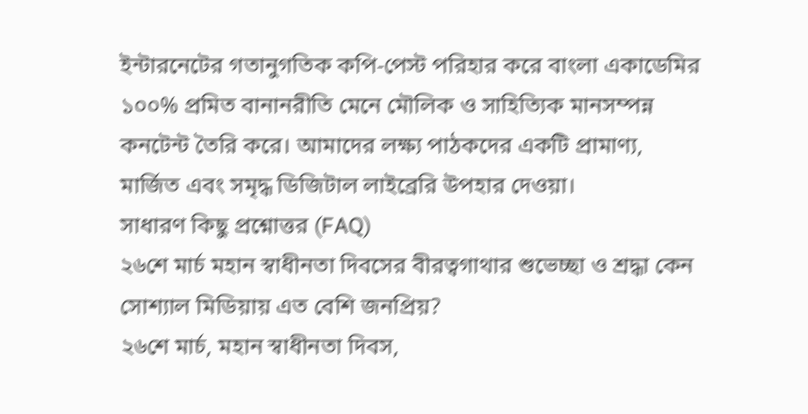ইন্টারনেটের গতানুগতিক কপি-পেস্ট পরিহার করে বাংলা একাডেমির ১০০% প্রমিত বানানরীতি মেনে মৌলিক ও সাহিত্যিক মানসম্পন্ন কনটেন্ট তৈরি করে। আমাদের লক্ষ্য পাঠকদের একটি প্রামাণ্য, মার্জিত এবং সমৃদ্ধ ডিজিটাল লাইব্রেরি উপহার দেওয়া।
সাধারণ কিছু প্রশ্নোত্তর (FAQ)
২৬শে মার্চ মহান স্বাধীনতা দিবসের বীরত্বগাথার শুভেচ্ছা ও শ্রদ্ধা কেন সোশ্যাল মিডিয়ায় এত বেশি জনপ্রিয়?
২৬শে মার্চ, মহান স্বাধীনতা দিবস,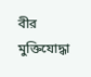বীর মুক্তিযোদ্ধা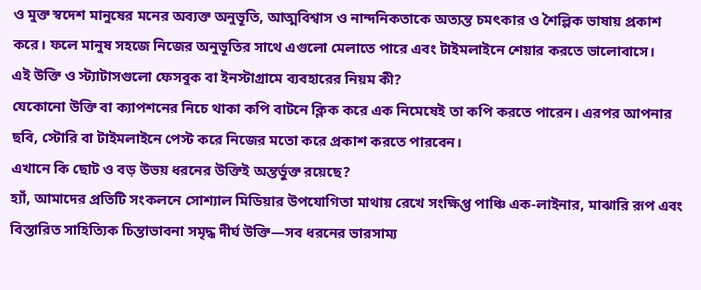ও মুক্ত স্বদেশ মানুষের মনের অব্যক্ত অনুভূতি, আত্মবিশ্বাস ও নান্দনিকতাকে অত্যন্ত চমৎকার ও শৈল্পিক ভাষায় প্রকাশ করে। ফলে মানুষ সহজে নিজের অনুভূতির সাথে এগুলো মেলাতে পারে এবং টাইমলাইনে শেয়ার করতে ভালোবাসে।
এই উক্তি ও স্ট্যাটাসগুলো ফেসবুক বা ইনস্টাগ্রামে ব্যবহারের নিয়ম কী?
যেকোনো উক্তি বা ক্যাপশনের নিচে থাকা কপি বাটনে ক্লিক করে এক নিমেষেই তা কপি করতে পারেন। এরপর আপনার ছবি, স্টোরি বা টাইমলাইনে পেস্ট করে নিজের মতো করে প্রকাশ করতে পারবেন।
এখানে কি ছোট ও বড় উভয় ধরনের উক্তিই অন্তর্ভুক্ত রয়েছে?
হ্যাঁ, আমাদের প্রতিটি সংকলনে সোশ্যাল মিডিয়ার উপযোগিতা মাথায় রেখে সংক্ষিপ্ত পাঞ্চি এক-লাইনার, মাঝারি রূপ এবং বিস্তারিত সাহিত্যিক চিন্তাভাবনা সমৃদ্ধ দীর্ঘ উক্তি—সব ধরনের ভারসাম্য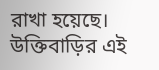রাখা হয়েছে।
উক্তিবাড়ির এই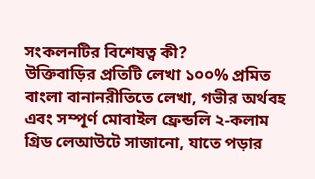সংকলনটির বিশেষত্ব কী?
উক্তিবাড়ির প্রতিটি লেখা ১০০% প্রমিত বাংলা বানানরীতিতে লেখা, গভীর অর্থবহ এবং সম্পূর্ণ মোবাইল ফ্রেন্ডলি ২-কলাম গ্রিড লেআউটে সাজানো, যাতে পড়ার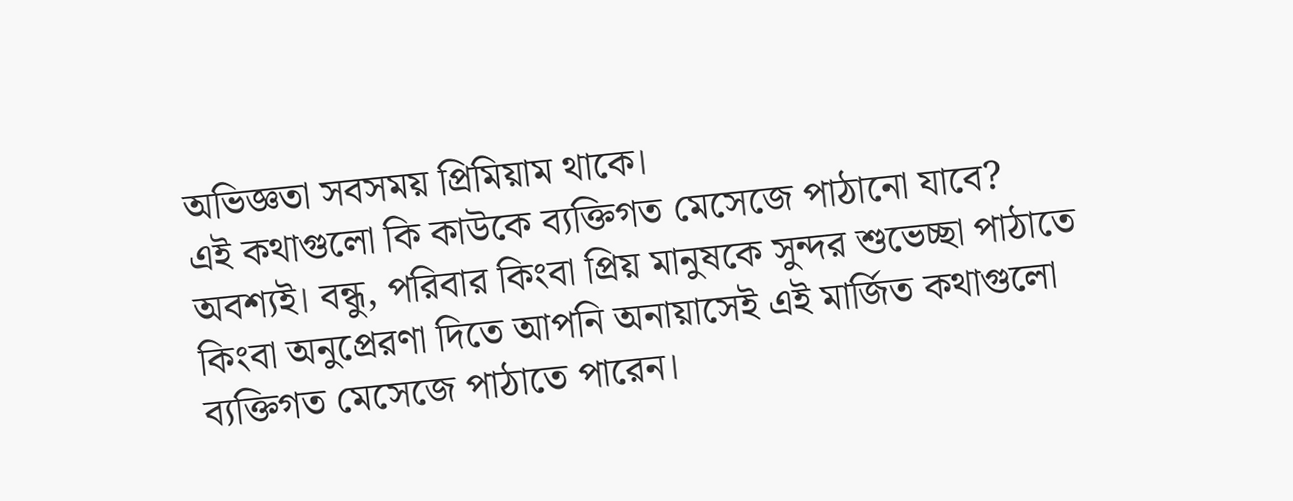অভিজ্ঞতা সবসময় প্রিমিয়াম থাকে।
এই কথাগুলো কি কাউকে ব্যক্তিগত মেসেজে পাঠানো যাবে?
অবশ্যই। বন্ধু, পরিবার কিংবা প্রিয় মানুষকে সুন্দর শুভেচ্ছা পাঠাতে কিংবা অনুপ্রেরণা দিতে আপনি অনায়াসেই এই মার্জিত কথাগুলো ব্যক্তিগত মেসেজে পাঠাতে পারেন।